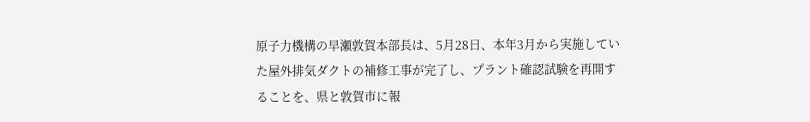原子力機構の早瀬敦賀本部長は、5月28日、本年3月から実施していた屋外排気ダクトの補修工事が完了し、プラント確認試験を再開することを、県と敦賀市に報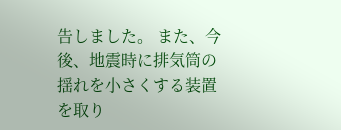告しました。 また、今後、地震時に排気筒の揺れを小さくする装置を取り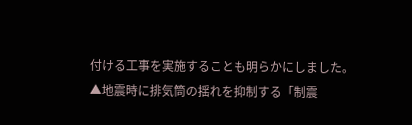付ける工事を実施することも明らかにしました。
▲地震時に排気筒の揺れを抑制する「制震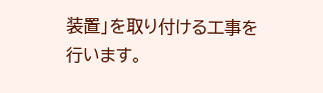装置」を取り付ける工事を行います。